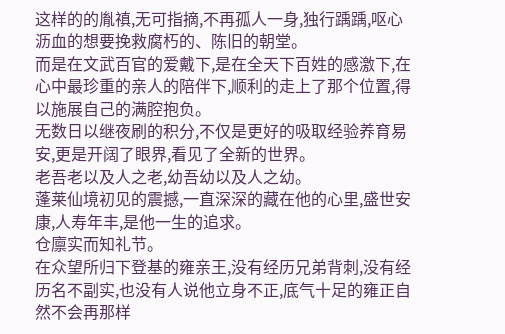这样的的胤禛,无可指摘,不再孤人一身,独行踽踽,呕心沥血的想要挽救腐朽的、陈旧的朝堂。
而是在文武百官的爱戴下,是在全天下百姓的感激下,在心中最珍重的亲人的陪伴下,顺利的走上了那个位置,得以施展自己的满腔抱负。
无数日以继夜刷的积分,不仅是更好的吸取经验养育易安,更是开阔了眼界,看见了全新的世界。
老吾老以及人之老,幼吾幼以及人之幼。
蓬莱仙境初见的震撼,一直深深的藏在他的心里,盛世安康,人寿年丰,是他一生的追求。
仓廪实而知礼节。
在众望所归下登基的雍亲王,没有经历兄弟背刺,没有经历名不副实,也没有人说他立身不正,底气十足的雍正自然不会再那样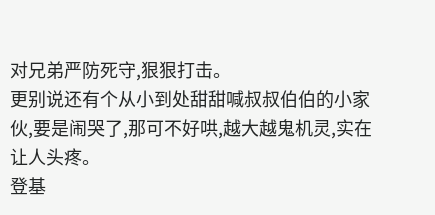对兄弟严防死守,狠狠打击。
更别说还有个从小到处甜甜喊叔叔伯伯的小家伙,要是闹哭了,那可不好哄,越大越鬼机灵,实在让人头疼。
登基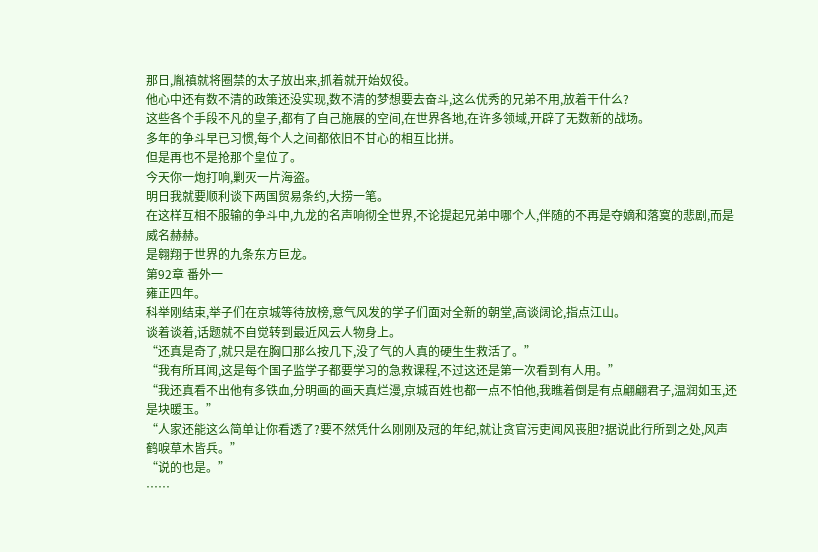那日,胤禛就将圈禁的太子放出来,抓着就开始奴役。
他心中还有数不清的政策还没实现,数不清的梦想要去奋斗,这么优秀的兄弟不用,放着干什么?
这些各个手段不凡的皇子,都有了自己施展的空间,在世界各地,在许多领域,开辟了无数新的战场。
多年的争斗早已习惯,每个人之间都依旧不甘心的相互比拼。
但是再也不是抢那个皇位了。
今天你一炮打响,剿灭一片海盗。
明日我就要顺利谈下两国贸易条约,大捞一笔。
在这样互相不服输的争斗中,九龙的名声响彻全世界,不论提起兄弟中哪个人,伴随的不再是夺嫡和落寞的悲剧,而是威名赫赫。
是翱翔于世界的九条东方巨龙。
第92章 番外一
雍正四年。
科举刚结束,举子们在京城等待放榜,意气风发的学子们面对全新的朝堂,高谈阔论,指点江山。
谈着谈着,话题就不自觉转到最近风云人物身上。
“还真是奇了,就只是在胸口那么按几下,没了气的人真的硬生生救活了。”
“我有所耳闻,这是每个国子监学子都要学习的急救课程,不过这还是第一次看到有人用。”
“我还真看不出他有多铁血,分明画的画天真烂漫,京城百姓也都一点不怕他,我瞧着倒是有点翩翩君子,温润如玉,还是块暖玉。”
“人家还能这么简单让你看透了?要不然凭什么刚刚及冠的年纪,就让贪官污吏闻风丧胆?据说此行所到之处,风声鹤唳草木皆兵。”
“说的也是。”
……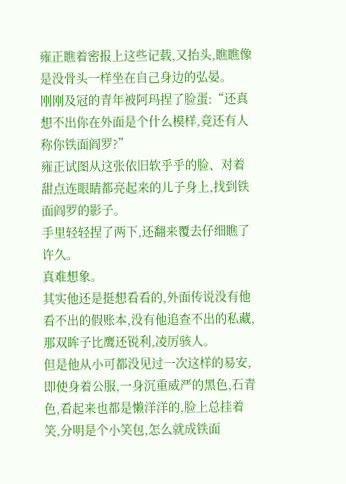雍正瞧着密报上这些记载,又抬头,瞧瞧像是没骨头一样坐在自己身边的弘晏。
刚刚及冠的青年被阿玛捏了脸蛋:“还真想不出你在外面是个什么模样,竟还有人称你铁面阎罗?”
雍正试图从这张依旧软乎乎的脸、对着甜点连眼睛都亮起来的儿子身上,找到铁面阎罗的影子。
手里轻轻捏了两下,还翻来覆去仔细瞧了许久。
真难想象。
其实他还是挺想看看的,外面传说没有他看不出的假账本,没有他追查不出的私藏,那双眸子比鹰还锐利,凌厉骇人。
但是他从小可都没见过一次这样的易安,即使身着公服,一身沉重威严的黑色,石青色,看起来也都是懒洋洋的,脸上总挂着笑,分明是个小笑包,怎么就成铁面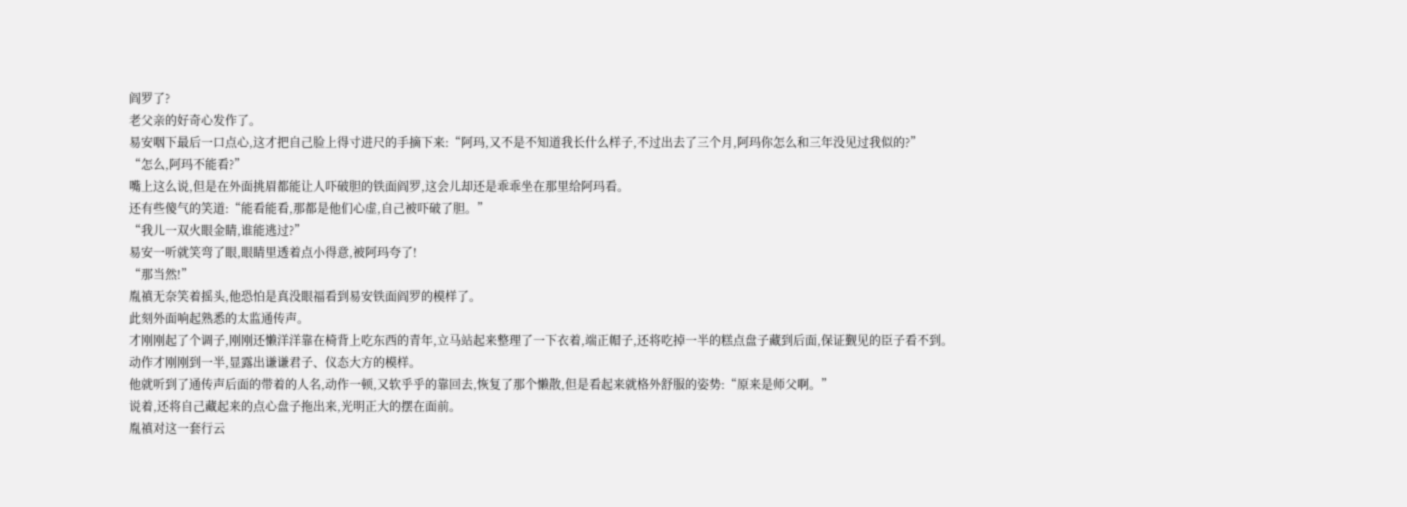阎罗了?
老父亲的好奇心发作了。
易安咽下最后一口点心,这才把自己脸上得寸进尺的手摘下来:“阿玛,又不是不知道我长什么样子,不过出去了三个月,阿玛你怎么和三年没见过我似的?”
“怎么,阿玛不能看?”
嘴上这么说,但是在外面挑眉都能让人吓破胆的铁面阎罗,这会儿却还是乖乖坐在那里给阿玛看。
还有些傻气的笑道:“能看能看,那都是他们心虚,自己被吓破了胆。”
“我儿一双火眼金睛,谁能逃过?”
易安一听就笑弯了眼,眼睛里透着点小得意,被阿玛夸了!
“那当然!”
胤禛无奈笑着摇头,他恐怕是真没眼福看到易安铁面阎罗的模样了。
此刻外面响起熟悉的太监通传声。
才刚刚起了个调子,刚刚还懒洋洋靠在椅背上吃东西的青年,立马站起来整理了一下衣着,端正帽子,还将吃掉一半的糕点盘子藏到后面,保证觐见的臣子看不到。
动作才刚刚到一半,显露出谦谦君子、仪态大方的模样。
他就听到了通传声后面的带着的人名,动作一顿,又软乎乎的靠回去,恢复了那个懒散,但是看起来就格外舒服的姿势:“原来是师父啊。”
说着,还将自己藏起来的点心盘子拖出来,光明正大的摆在面前。
胤禛对这一套行云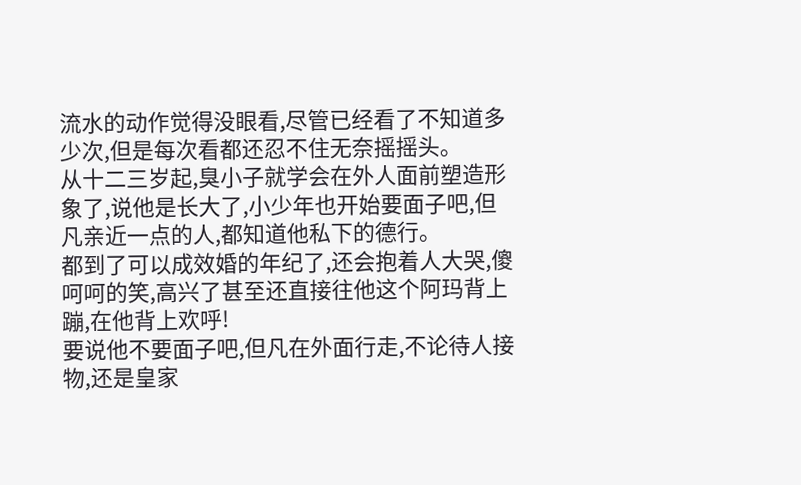流水的动作觉得没眼看,尽管已经看了不知道多少次,但是每次看都还忍不住无奈摇摇头。
从十二三岁起,臭小子就学会在外人面前塑造形象了,说他是长大了,小少年也开始要面子吧,但凡亲近一点的人,都知道他私下的德行。
都到了可以成效婚的年纪了,还会抱着人大哭,傻呵呵的笑,高兴了甚至还直接往他这个阿玛背上蹦,在他背上欢呼!
要说他不要面子吧,但凡在外面行走,不论待人接物,还是皇家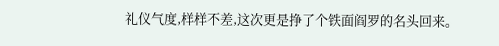礼仪气度,样样不差,这次更是挣了个铁面阎罗的名头回来。